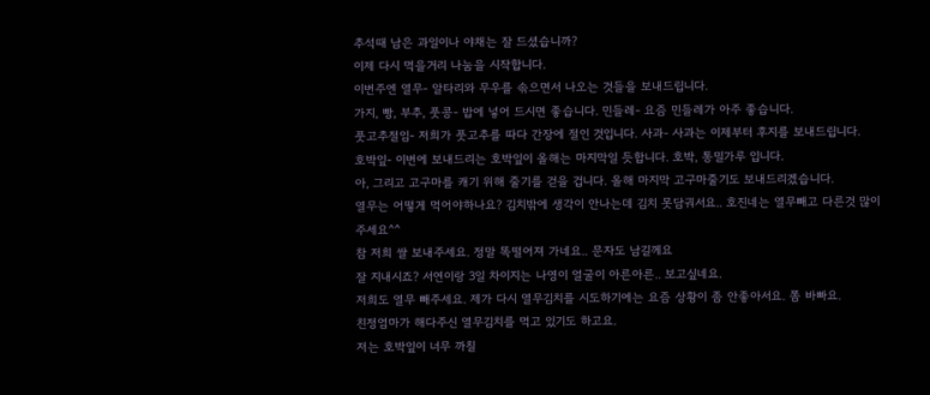추석때 남은 과일이나 야채는 잘 드셨습니까?
이제 다시 먹을거리 나눔을 시작합니다.
이번주엔 열무- 알타리와 무우를 솎으면서 나오는 것들을 보내드립니다.
가지, 빵, 부추, 풋콩- 밥에 넣어 드시면 좋습니다. 민들레- 요즘 민들레가 아주 좋습니다.
풋고추절임- 저희가 풋고추를 따다 간장에 절인 것입니다. 사과- 사과는 이제부터 후지를 보내드립니다.
호박잎- 이번에 보내드리는 호박잎이 올해는 마지막일 듯합니다. 호박, 통밀가루 입니다.
아, 그리고 고구마를 캐기 위해 줄기를 걷을 겁니다. 올해 마지막 고구마줄기도 보내드리겠습니다.
열무는 어떻게 먹어야하나요? 김치밖에 생각이 안나는데 김치 못담궈서요.. 호진네는 열무빼고 다른것 많이 주세요^^
참 저희 쌀 보내주세요. 정말 똑떨어져 가네요.. 문자도 남길께요
잘 지내시죠? 서연이랑 3일 차이지는 나영이 얼굴이 아른아른.. 보고싶네요.
저희도 열무 빼주세요. 제가 다시 열무김치를 시도하기에는 요즘 상황이 좀 안좋아서요. 쫌 바빠요.
친정엄마가 해다주신 열무김치를 먹고 있기도 하고요.
저는 호박잎이 너무 까칠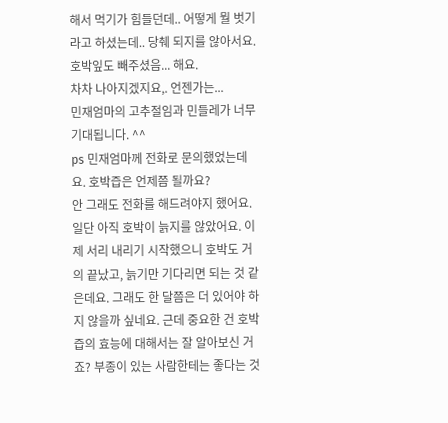해서 먹기가 힘들던데.. 어떻게 뭘 벗기라고 하셨는데.. 당췌 되지를 않아서요.
호박잎도 빼주셨음... 해요.
차차 나아지겠지요,. 언젠가는...
민재엄마의 고추절임과 민들레가 너무 기대됩니다. ^^
ps 민재엄마께 전화로 문의했었는데요. 호박즙은 언제쯤 될까요?
안 그래도 전화를 해드려야지 했어요.
일단 아직 호박이 늙지를 않았어요. 이제 서리 내리기 시작했으니 호박도 거의 끝났고, 늙기만 기다리면 되는 것 같은데요. 그래도 한 달쯤은 더 있어야 하지 않을까 싶네요. 근데 중요한 건 호박즙의 효능에 대해서는 잘 알아보신 거죠? 부종이 있는 사람한테는 좋다는 것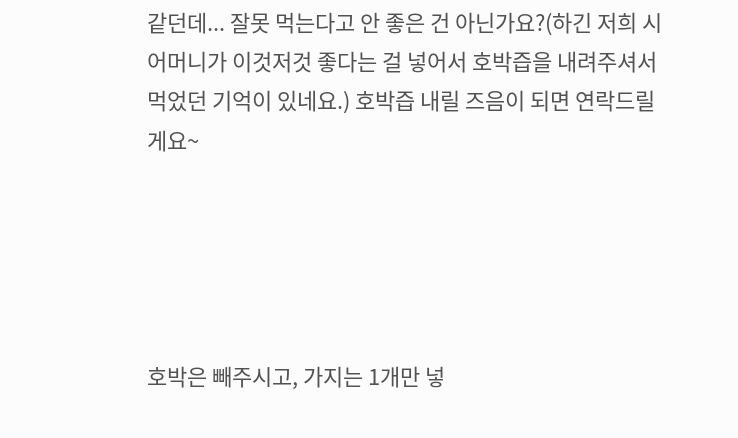같던데... 잘못 먹는다고 안 좋은 건 아닌가요?(하긴 저희 시어머니가 이것저것 좋다는 걸 넣어서 호박즙을 내려주셔서 먹었던 기억이 있네요.) 호박즙 내릴 즈음이 되면 연락드릴게요~





호박은 빼주시고, 가지는 1개만 넣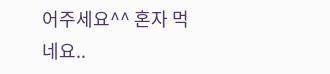어주세요^^ 혼자 먹네요..